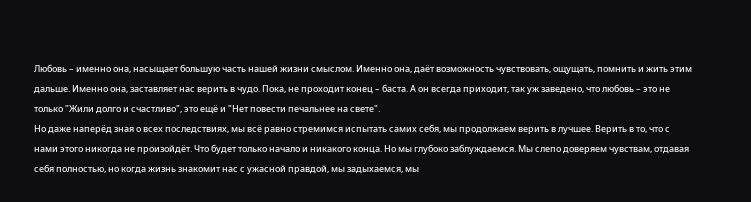Любовь – именно она, насыщает большую часть нашей жизни смыслом. Именно она, даёт возможность чувствовать, ощущать, помнить и жить этим дальше. Именно она, заставляет нас верить в чудо. Пока, не проходит конец – баста. А он всегда приходит, так уж заведено, что любовь – это не только "Жили долго и счастливо", это ещё и "Нет повести печальнее на свете".
Но даже наперёд зная о всех последствиях, мы всё равно стремимся испытать самих себя, мы продолжаем верить в лучшее. Верить в то, что с нами этого никогда не произойдёт. Что будет только начало и никакого конца. Но мы глубоко заблуждаемся. Мы слепо доверяем чувствам, отдавая себя полностью, но когда жизнь знакомит нас с ужасной правдой, мы задыхаемся, мы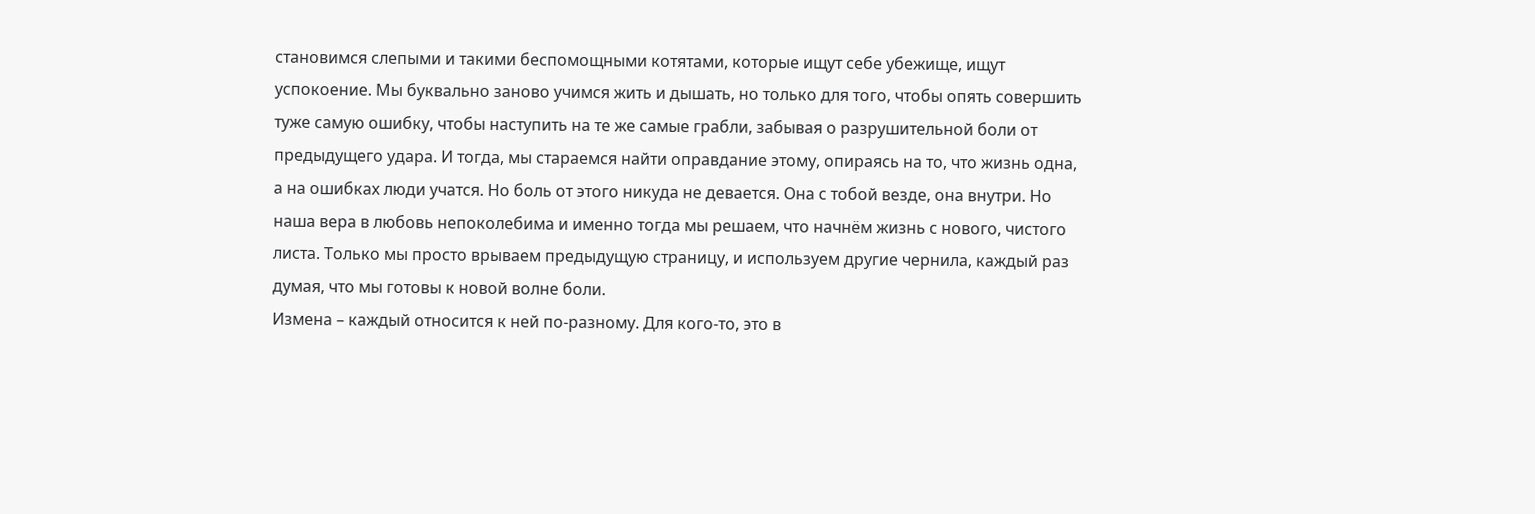становимся слепыми и такими беспомощными котятами, которые ищут себе убежище, ищут успокоение. Мы буквально заново учимся жить и дышать, но только для того, чтобы опять совершить туже самую ошибку, чтобы наступить на те же самые грабли, забывая о разрушительной боли от предыдущего удара. И тогда, мы стараемся найти оправдание этому, опираясь на то, что жизнь одна, а на ошибках люди учатся. Но боль от этого никуда не девается. Она с тобой везде, она внутри. Но наша вера в любовь непоколебима и именно тогда мы решаем, что начнём жизнь с нового, чистого листа. Только мы просто врываем предыдущую страницу, и используем другие чернила, каждый раз думая, что мы готовы к новой волне боли.
Измена – каждый относится к ней по-разному. Для кого-то, это в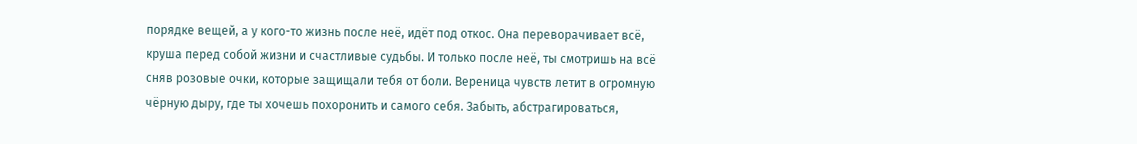порядке вещей, а у кого-то жизнь после неё, идёт под откос. Она переворачивает всё, круша перед собой жизни и счастливые судьбы. И только после неё, ты смотришь на всё сняв розовые очки, которые защищали тебя от боли. Вереница чувств летит в огромную чёрную дыру, где ты хочешь похоронить и самого себя. Забыть, абстрагироваться,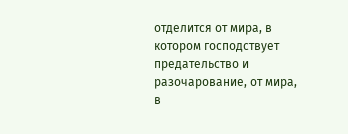отделится от мира, в котором господствует предательство и разочарование, от мира, в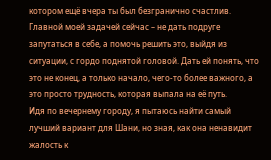котором ещё вчера ты был безгранично счастлив.
Главной моей задачей сейчас – не дать подруге запутаться в себе, а помочь решить это, выйдя из ситуации, с гордо поднятой головой. Дать ей понять, что это не конец, а только начало, чего-то более важного, а это просто трудность, которая выпала на её путь.
Идя по вечернему городу, я пытаюсь найти самый лучший вариант для Шани, но зная, как она ненавидит жалость к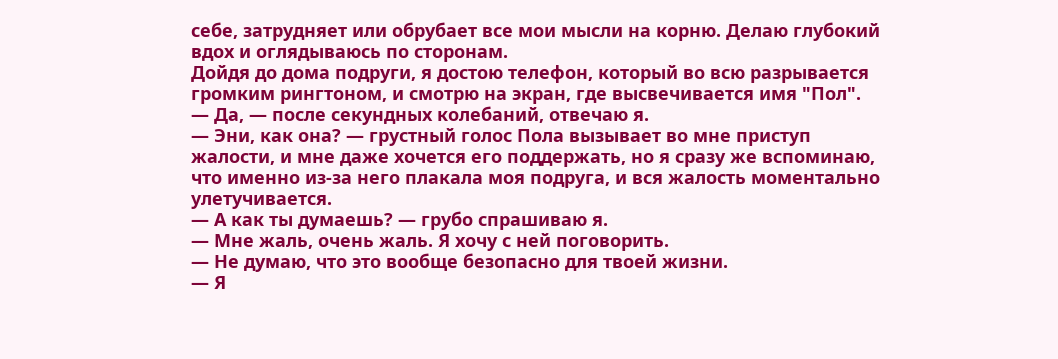себе, затрудняет или обрубает все мои мысли на корню. Делаю глубокий вдох и оглядываюсь по сторонам.
Дойдя до дома подруги, я достою телефон, который во всю разрывается громким рингтоном, и смотрю на экран, где высвечивается имя "Пол".
— Да, — после секундных колебаний, отвечаю я.
— Эни, как она? — грустный голос Пола вызывает во мне приступ жалости, и мне даже хочется его поддержать, но я сразу же вспоминаю, что именно из-за него плакала моя подруга, и вся жалость моментально улетучивается.
— А как ты думаешь? — грубо спрашиваю я.
— Мне жаль, очень жаль. Я хочу с ней поговорить.
— Не думаю, что это вообще безопасно для твоей жизни.
— Я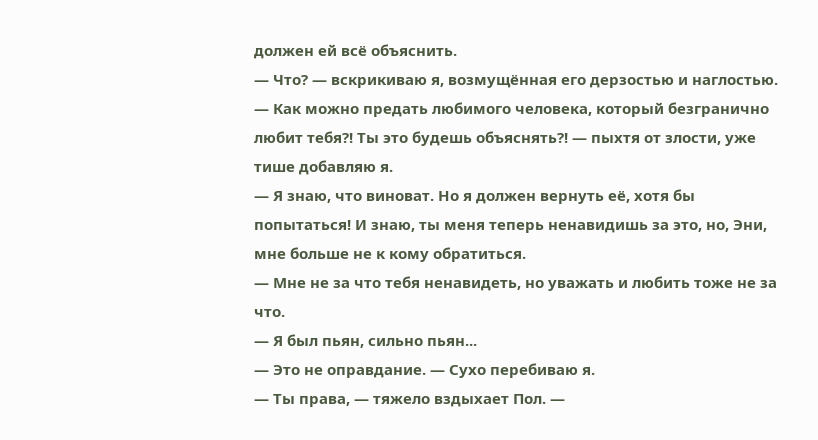должен ей всё объяснить.
— Что? — вскрикиваю я, возмущённая его дерзостью и наглостью. — Как можно предать любимого человека, который безгранично любит тебя?! Ты это будешь объяснять?! — пыхтя от злости, уже тише добавляю я.
— Я знаю, что виноват. Но я должен вернуть её, хотя бы попытаться! И знаю, ты меня теперь ненавидишь за это, но, Эни, мне больше не к кому обратиться.
— Мне не за что тебя ненавидеть, но уважать и любить тоже не за что.
— Я был пьян, сильно пьян...
— Это не оправдание. — Сухо перебиваю я.
— Ты права, — тяжело вздыхает Пол. —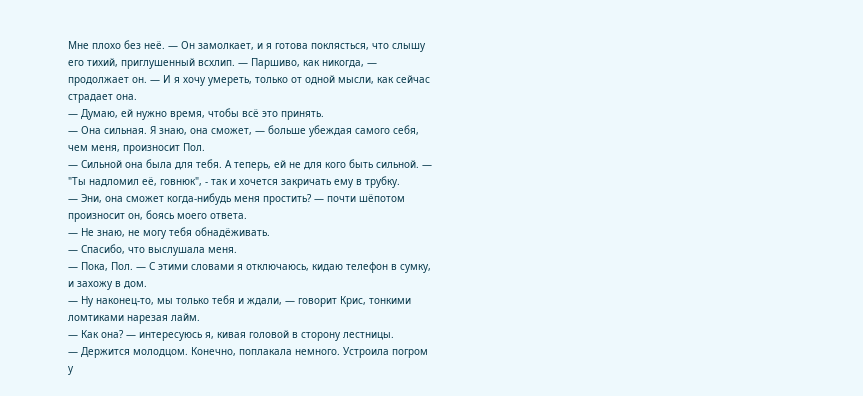Мне плохо без неё. — Он замолкает, и я готова поклясться, что слышу его тихий, приглушенный всхлип. — Паршиво, как никогда, — продолжает он. — И я хочу умереть, только от одной мысли, как сейчас страдает она.
— Думаю, ей нужно время, чтобы всё это принять.
— Она сильная. Я знаю, она сможет, — больше убеждая самого себя, чем меня, произносит Пол.
— Сильной она была для тебя. А теперь, ей не для кого быть сильной. — "Ты надломил её, говнюк", - так и хочется закричать ему в трубку.
— Эни, она сможет когда-нибудь меня простить? — почти шёпотом произносит он, боясь моего ответа.
— Не знаю, не могу тебя обнадёживать.
— Спасибо, что выслушала меня.
— Пока, Пол. — С этими словами я отключаюсь, кидаю телефон в сумку, и захожу в дом.
— Ну наконец-то, мы только тебя и ждали, — говорит Крис, тонкими ломтиками нарезая лайм.
— Как она? — интересуюсь я, кивая головой в сторону лестницы.
— Держится молодцом. Конечно, поплакала немного. Устроила погром у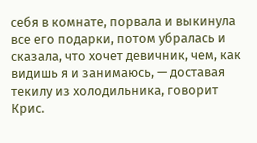себя в комнате, порвала и выкинула все его подарки, потом убралась и сказала, что хочет девичник, чем, как видишь я и занимаюсь, — доставая текилу из холодильника, говорит Крис.